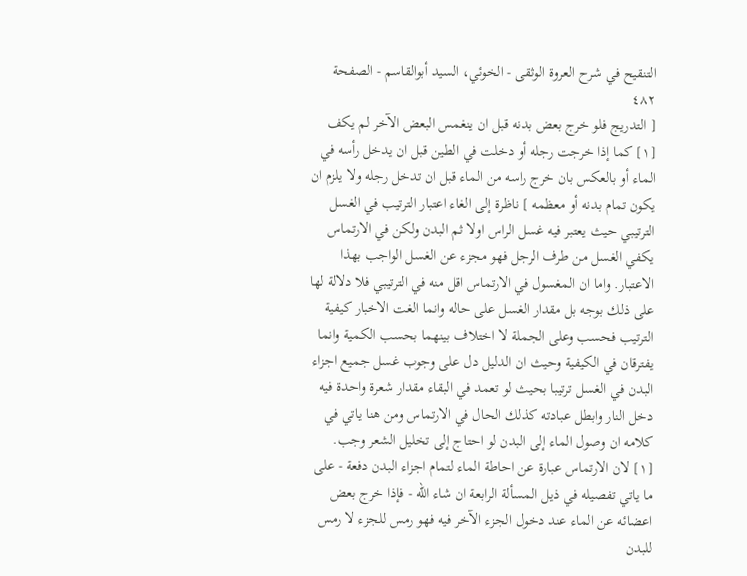التنقيح في شرح العروة الوثقى - الخوئي، السيد أبوالقاسم - الصفحة ٤٨٢
[ التدريج فلو خرج بعض بدنه قبل ان ينغمس البعض الآخر لم يكف [١] كما إذا خرجت رجله أو دخلت في الطين قبل ان يدخل رأسه في الماء أو بالعكس بان خرج راسه من الماء قبل ان تدخل رجله ولا يلزم ان يكون تمام بدنه أو معظمه ] ناظرة إلى الغاء اعتبار الترتيب في الغسل الترتيبي حيث يعتبر فيه غسل الراس اولا ثم البدن ولكن في الارتماس يكفي الغسل من طرف الرجل فهو مجزء عن الغسل الواجب بهذا الاعتبار. واما ان المغسول في الارتماس اقل منه في الترتيبي فلا دلالة لها على ذلك بوجه بل مقدار الغسل على حاله وانما الغت الاخبار كيفية الترتيب فحسب وعلى الجملة لا اختلاف بينهما بحسب الكمية وانما يفترقان في الكيفية وحيث ان الدليل دل على وجوب غسل جميع اجزاء البدن في الغسل ترتيبا بحيث لو تعمد في البقاء مقدار شعرة واحدة فيه دخل النار وابطل عبادته كذلك الحال في الارتماس ومن هنا ياتي في كلامه ان وصول الماء إلى البدن لو احتاج إلى تخليل الشعر وجب.
[١] لان الارتماس عبارة عن احاطة الماء لتمام اجزاء البدن دفعة - على ما ياتي تفصيله في ذيل المسألة الرابعة ان شاء الله - فإذا خرج بعض اعضائه عن الماء عند دخول الجزء الآخر فيه فهو رمس للجزء لا رمس للبدن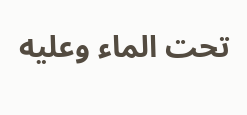تحت الماء وعليه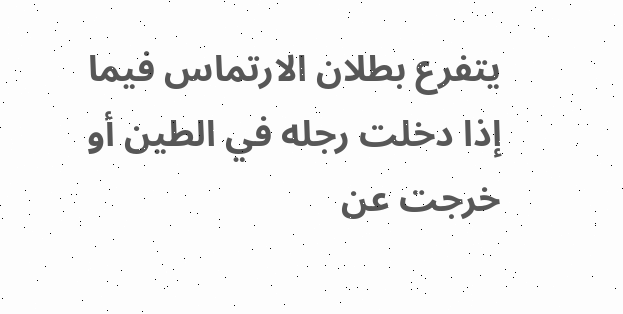يتفرع بطلان الارتماس فيما إذا دخلت رجله في الطين أو خرجت عن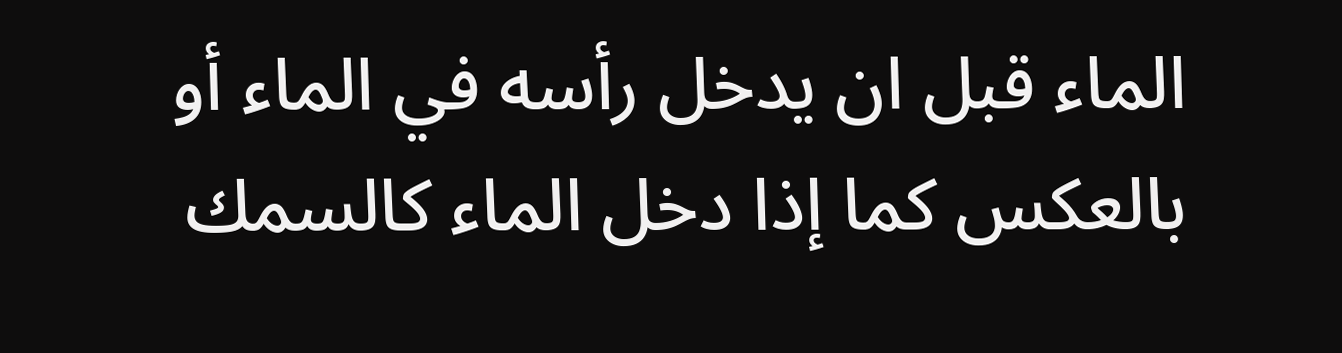الماء قبل ان يدخل رأسه في الماء أو بالعكس كما إذا دخل الماء كالسمك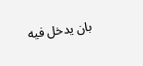بان يدخل فيه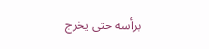برأسه حتى يخرج